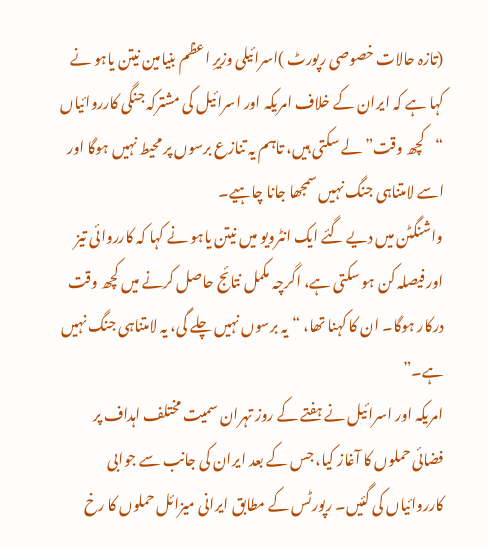(تازہ حالات خصوصی رپورٹ )اسرائیلی وزیرِ اعظم بنیامین نیتن یاہو نے کہا ہے کہ ایران کے خلاف امریکہ اور اسرائیل کی مشترکہ جنگی کارروائیاں “کچھ وقت” لے سکتی ہیں، تاہم یہ تنازع برسوں پر محیط نہیں ہوگا اور اسے لامتناہی جنگ نہیں سمجھا جانا چاہیے۔
واشنگٹن میں دیے گئے ایک انٹرویو میں نیتن یاہو نے کہا کہ کارروائی تیز اور فیصلہ کن ہو سکتی ہے، اگرچہ مکمل نتائج حاصل کرنے میں کچھ وقت درکار ہوگا۔ ان کا کہنا تھا، “یہ برسوں نہیں چلے گی، یہ لامتناہی جنگ نہیں ہے۔”
امریکہ اور اسرائیل نے ہفتے کے روز تہران سمیت مختلف اہداف پر فضائی حملوں کا آغاز کیا، جس کے بعد ایران کی جانب سے جوابی کارروائیاں کی گئیں۔ رپورٹس کے مطابق ایرانی میزائل حملوں کا رخ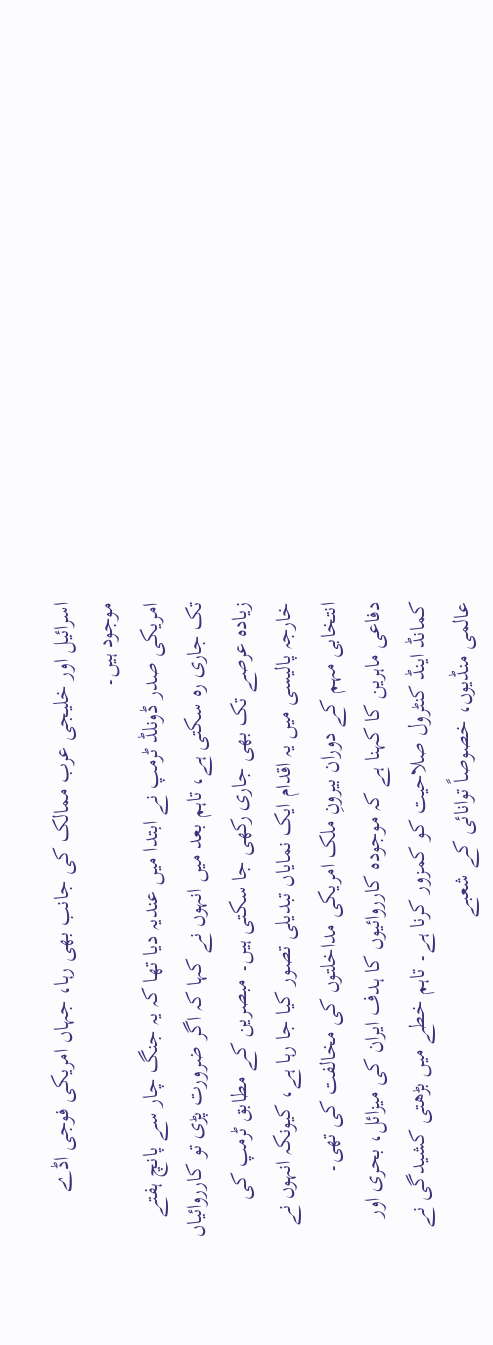اسرائیل اور خلیجی عرب ممالک کی جانب بھی رہا، جہاں امریکی فوجی اڈے موجود ہیں۔
امریکی صدر ڈونلڈ ٹرمپ نے ابتدا میں عندیہ دیا تھا کہ یہ جنگ چار سے پانچ ہفتے تک جاری رہ سکتی ہے، تاہم بعد میں انہوں نے کہا کہ اگر ضرورت پڑی تو کارروائیاں زیادہ عرصے تک بھی جاری رکھی جا سکتی ہیں۔ مبصرین کے مطابق ٹرمپ کی خارجہ پالیسی میں یہ اقدام ایک نمایاں تبدیلی تصور کیا جا رہا ہے، کیونکہ انہوں نے انتخابی مہم کے دوران بیرونِ ملک امریکی مداخلتوں کی مخالفت کی تھی۔
دفاعی ماہرین کا کہنا ہے کہ موجودہ کارروائیوں کا ہدف ایران کی میزائل، بحری اور کمانڈ اینڈ کنٹرول صلاحیت کو کمزور کرنا ہے۔ تاہم خطے میں بڑھتی کشیدگی نے عالمی منڈیوں، خصوصاً توانائی کے شعبے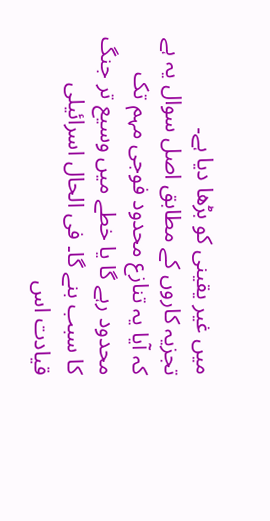میں غیر یقینی کو بڑھا دیا ہے۔
تجزیہ کاروں کے مطابق اصل سوال یہ ہے کہ آیا یہ تنازع محدود فوجی مہم تک محدود رہے گا یا خطے میں وسیع تر جنگ کا سبب بنے گا۔ فی الحال اسرائیلی قیادت اس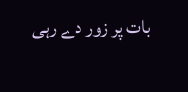بات پر زور دے رہی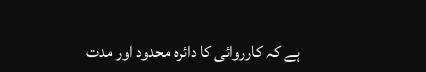ہے کہ کارروائی کا دائرہ محدود اور مدت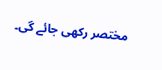مختصر رکھی جائے گی۔